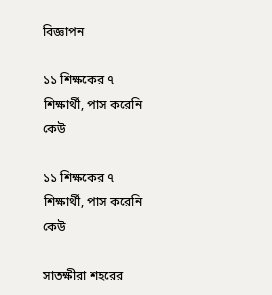বিজ্ঞাপন

১১ শিক্ষকের ৭ শিক্ষার্থী, পাস করেনি কেউ

১১ শিক্ষকের ৭ শিক্ষার্থী, পাস করেনি কেউ

সাতক্ষীরা শহরের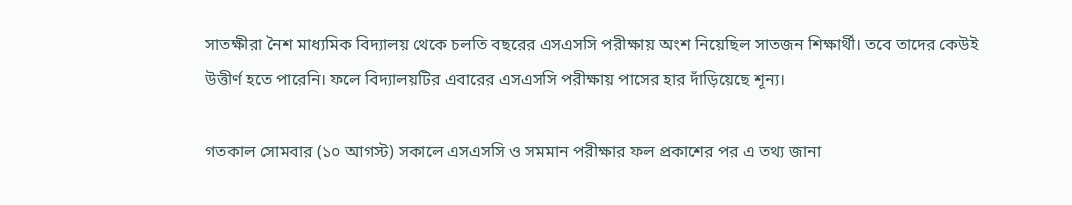সাতক্ষীরা নৈশ মাধ্যমিক বিদ্যালয় থেকে চলতি বছরের এসএসসি পরীক্ষায় অংশ নিয়েছিল সাতজন শিক্ষার্থী। তবে তাদের কেউই উত্তীর্ণ হতে পারেনি। ফলে বিদ্যালয়টির এবারের এসএসসি পরীক্ষায় পাসের হার দাঁড়িয়েছে শূন্য।

গতকাল সোমবার (১০ আগস্ট) সকালে এসএসসি ও সমমান পরীক্ষার ফল প্রকাশের পর এ তথ্য জানা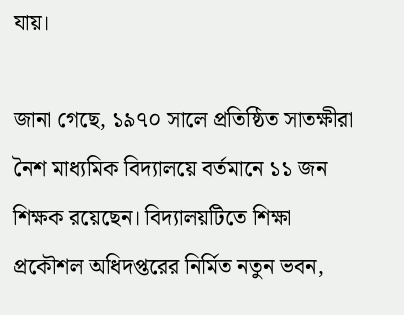যায়।

জানা গেছে, ১৯৭০ সালে প্রতিষ্ঠিত সাতক্ষীরা নৈশ মাধ্যমিক বিদ্যালয়ে বর্তমানে ১১ জন শিক্ষক রয়েছেন। বিদ্যালয়টিতে শিক্ষা প্রকৌশল অধিদপ্তরের নির্মিত নতুন ভবন,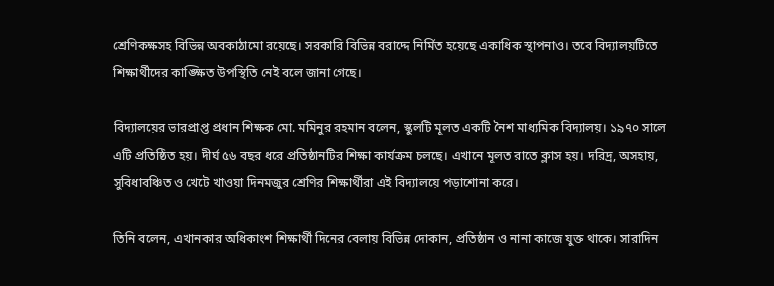শ্রেণিকক্ষসহ বিভিন্ন অবকাঠামো রয়েছে। সরকারি বিভিন্ন বরাদ্দে নির্মিত হয়েছে একাধিক স্থাপনাও। তবে বিদ্যালয়টিতে শিক্ষার্থীদের কাঙ্ক্ষিত উপস্থিতি নেই বলে জানা গেছে।

বিদ্যালয়ের ভারপ্রাপ্ত প্রধান শিক্ষক মো. মমিনুর রহমান বলেন, স্কুলটি মূলত একটি নৈশ মাধ্যমিক বিদ্যালয়। ১৯৭০ সালে এটি প্রতিষ্ঠিত হয়। দীর্ঘ ৫৬ বছর ধরে প্রতিষ্ঠানটির শিক্ষা কার্যক্রম চলছে। এখানে মূলত রাতে ক্লাস হয়। দরিদ্র, অসহায়, সুবিধাবঞ্চিত ও খেটে খাওয়া দিনমজুর শ্রেণির শিক্ষার্থীরা এই বিদ্যালয়ে পড়াশোনা করে।

তিনি বলেন, এখানকার অধিকাংশ শিক্ষার্থী দিনের বেলায় বিভিন্ন দোকান, প্রতিষ্ঠান ও নানা কাজে যুক্ত থাকে। সারাদিন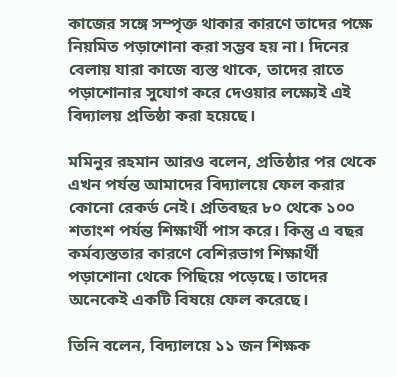কাজের সঙ্গে সম্পৃক্ত থাকার কারণে তাদের পক্ষে নিয়মিত পড়াশোনা করা সম্ভব হয় না। দিনের বেলায় যারা কাজে ব্যস্ত থাকে, তাদের রাতে পড়াশোনার সুযোগ করে দেওয়ার লক্ষ্যেই এই বিদ্যালয় প্রতিষ্ঠা করা হয়েছে।

মমিনুর রহমান আরও বলেন, প্রতিষ্ঠার পর থেকে এখন পর্যন্ত আমাদের বিদ্যালয়ে ফেল করার কোনো রেকর্ড নেই। প্রতিবছর ৮০ থেকে ১০০ শতাংশ পর্যন্ত শিক্ষার্থী পাস করে। কিন্তু এ বছর কর্মব্যস্ততার কারণে বেশিরভাগ শিক্ষার্থী পড়াশোনা থেকে পিছিয়ে পড়েছে। তাদের অনেকেই একটি বিষয়ে ফেল করেছে।

তিনি বলেন, বিদ্যালয়ে ১১ জন শিক্ষক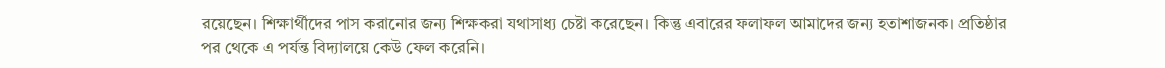রয়েছেন। শিক্ষার্থীদের পাস করানোর জন্য শিক্ষকরা যথাসাধ্য চেষ্টা করেছেন। কিন্তু এবারের ফলাফল আমাদের জন্য হতাশাজনক। প্রতিষ্ঠার পর থেকে এ পর্যন্ত বিদ্যালয়ে কেউ ফেল করেনি।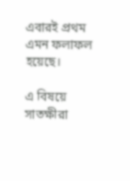এবারই প্রথম এমন ফলাফল হয়েছে।

এ বিষয়ে সাতক্ষীরা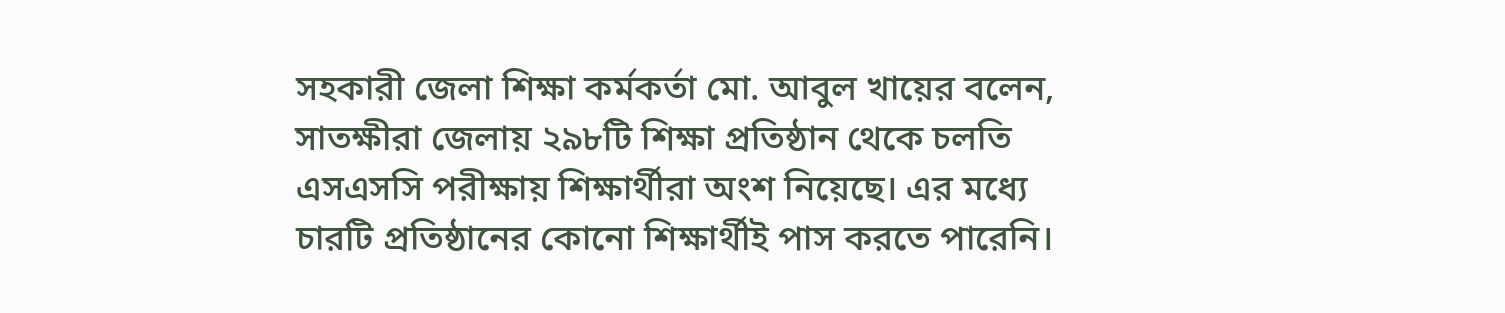সহকারী জেলা শিক্ষা কর্মকর্তা মো. আবুল খায়ের বলেন, সাতক্ষীরা জেলায় ২৯৮টি শিক্ষা প্রতিষ্ঠান থেকে চলতি এসএসসি পরীক্ষায় শিক্ষার্থীরা অংশ নিয়েছে। এর মধ্যে চারটি প্রতিষ্ঠানের কোনো শিক্ষার্থীই পাস করতে পারেনি।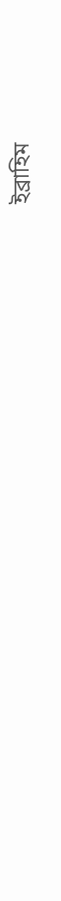ইব্রাহিম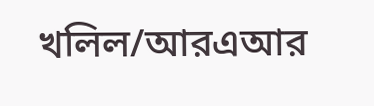খলিল/আরএআর